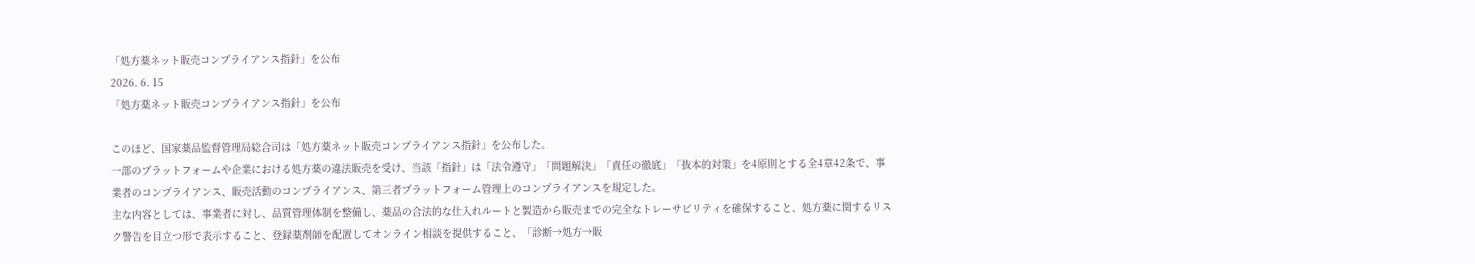「処方薬ネット販売コンプライアンス指針」を公布
2026. 6. 15
「処方薬ネット販売コンプライアンス指針」を公布

このほど、国家薬品監督管理局総合司は「処方薬ネット販売コンプライアンス指針」を公布した。
一部のプラットフォームや企業における処方薬の違法販売を受け、当該「指針」は「法令遵守」「問題解決」「責任の徹底」「抜本的対策」を4原則とする全4章42条で、事業者のコンプライアンス、販売活動のコンプライアンス、第三者プラットフォーム管理上のコンプライアンスを規定した。
主な内容としては、事業者に対し、品質管理体制を整備し、薬品の合法的な仕入れルートと製造から販売までの完全なトレーサビリティを確保すること、処方薬に関するリスク警告を目立つ形で表示すること、登録薬剤師を配置してオンライン相談を提供すること、「診断→処方→販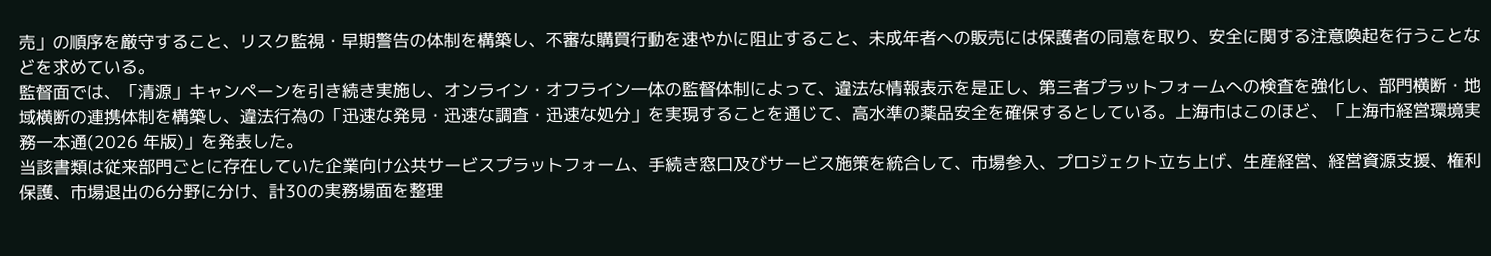売」の順序を厳守すること、リスク監視・早期警告の体制を構築し、不審な購買行動を速やかに阻止すること、未成年者への販売には保護者の同意を取り、安全に関する注意喚起を行うことなどを求めている。
監督面では、「清源」キャンペーンを引き続き実施し、オンライン・オフライン一体の監督体制によって、違法な情報表示を是正し、第三者プラットフォームへの検査を強化し、部門横断・地域横断の連携体制を構築し、違法行為の「迅速な発見・迅速な調査・迅速な処分」を実現することを通じて、高水準の薬品安全を確保するとしている。上海市はこのほど、「上海市経営環境実務一本通(2026 年版)」を発表した。
当該書類は従来部門ごとに存在していた企業向け公共サービスプラットフォーム、手続き窓口及びサービス施策を統合して、市場参入、プロジェクト立ち上げ、生産経営、経営資源支援、権利保護、市場退出の6分野に分け、計30の実務場面を整理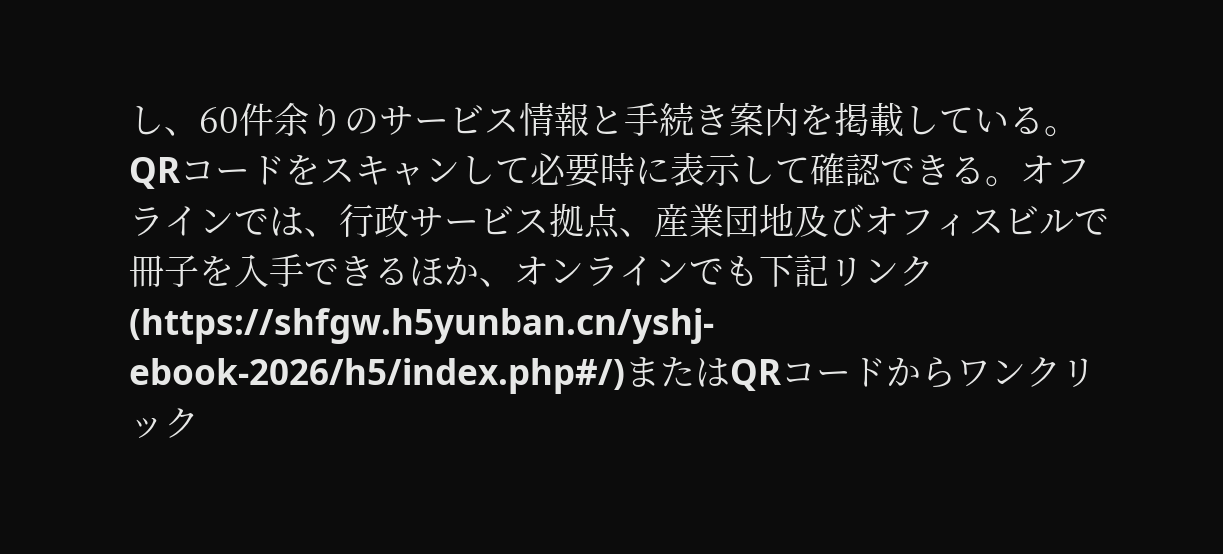し、60件余りのサービス情報と手続き案内を掲載している。QRコードをスキャンして必要時に表示して確認できる。オフラインでは、行政サービス拠点、産業団地及びオフィスビルで冊子を入手できるほか、オンラインでも下記リンク(https://shfgw.h5yunban.cn/yshj-ebook-2026/h5/index.php#/)またはQRコードからワンクリック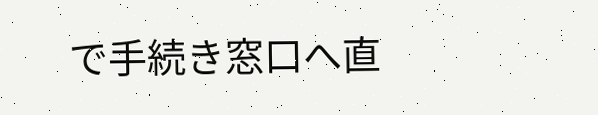で手続き窓口へ直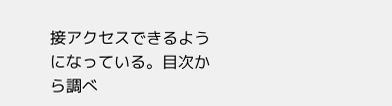接アクセスできるようになっている。目次から調べ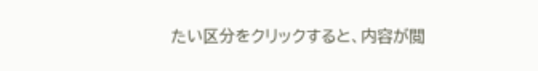たい区分をクリックすると、内容が閲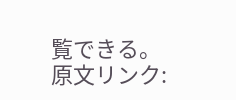覧できる。
原文リンク: